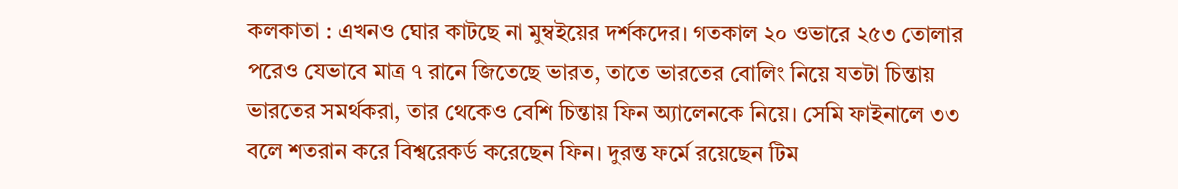কলকাতা : এখনও ঘোর কাটছে না মুম্বইয়ের দর্শকদের। গতকাল ২০ ওভারে ২৫৩ তোলার পরেও যেভাবে মাত্র ৭ রানে জিতেছে ভারত, তাতে ভারতের বোলিং নিয়ে যতটা চিন্তায় ভারতের সমর্থকরা, তার থেকেও বেশি চিন্তায় ফিন অ্যালেনকে নিয়ে। সেমি ফাইনালে ৩৩ বলে শতরান করে বিশ্বরেকর্ড করেছেন ফিন। দুরন্ত ফর্মে রয়েছেন টিম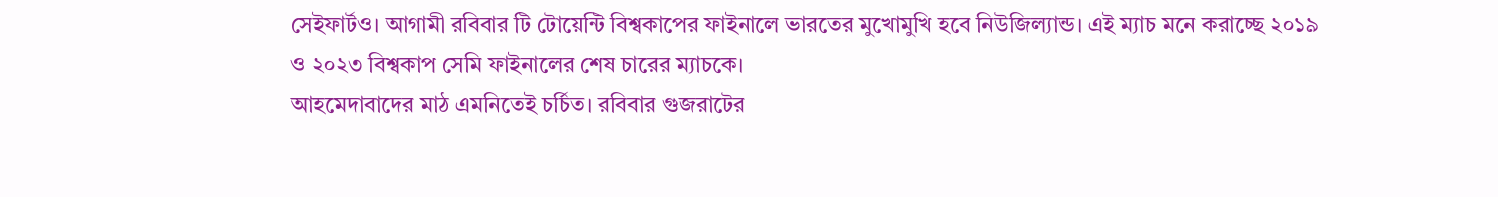সেইফার্টও। আগামী রবিবার টি টোয়েন্টি বিশ্বকাপের ফাইনালে ভারতের মুখোমুখি হবে নিউজিল্যান্ড। এই ম্যাচ মনে করাচ্ছে ২০১৯ ও ২০২৩ বিশ্বকাপ সেমি ফাইনালের শেষ চারের ম্যাচকে।
আহমেদাবাদের মাঠ এমনিতেই চর্চিত। রবিবার গুজরাটের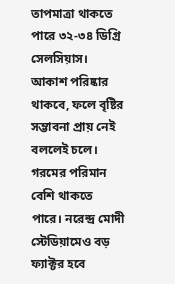তাপমাত্রা থাকতে পারে ৩২-৩৪ ডিগ্রি সেলসিয়াস। আকাশ পরিষ্কার থাকবে, ফলে বৃষ্টির সম্ভাবনা প্রায় নেই বললেই চলে। গরমের পরিমান বেশি থাকতে পারে। নরেন্দ্র মোদী স্টেডিয়ামেও বড় ফ্যাক্টর হবে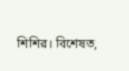শিশির। বিশেষত,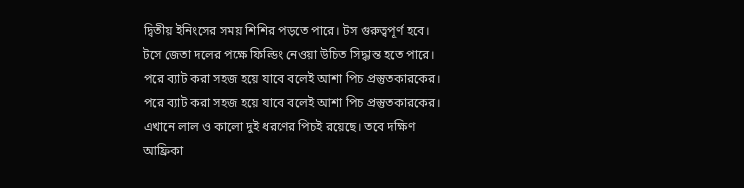দ্বিতীয় ইনিংসের সময় শিশির পড়তে পারে। টস গুরুত্বপূর্ণ হবে। টসে জেতা দলের পক্ষে ফিল্ডিং নেওয়া উচিত সিদ্ধান্ত হতে পারে। পরে ব্যাট করা সহজ হয়ে যাবে বলেই আশা পিচ প্রস্তুতকারকের। পরে ব্যাট করা সহজ হয়ে যাবে বলেই আশা পিচ প্রস্তুতকারকের। এখানে লাল ও কালো দুই ধরণের পিচই রয়েছে। তবে দক্ষিণ আফ্রিকা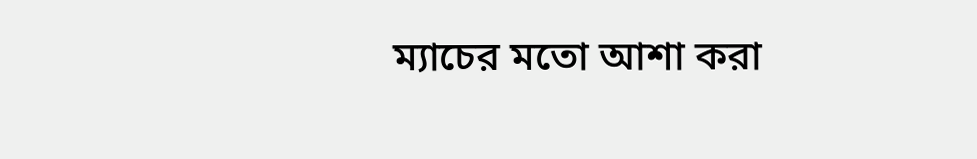ম্যাচের মতো আশা করা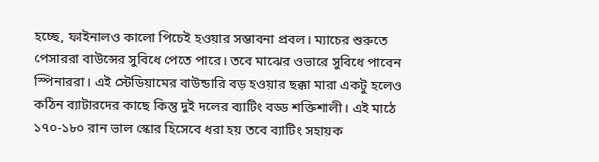হচ্ছে, ফাইনালও কালো পিচেই হওয়ার সম্ভাবনা প্রবল। ম্যাচের শুরুতে পেসাররা বাউন্সের সুবিধে পেতে পারে। তবে মাঝের ওভারে সুবিধে পাবেন স্পিনাররা। এই স্টেডিয়ামের বাউন্ডারি বড় হওয়ার ছক্কা মারা একটু হলেও কঠিন ব্যাটারদের কাছে কিন্তু দুই দলের ব্যাটিং বড্ড শক্তিশালী। এই মাঠে ১৭০-১৮০ রান ভাল স্কোর হিসেবে ধরা হয় তবে ব্যাটিং সহায়ক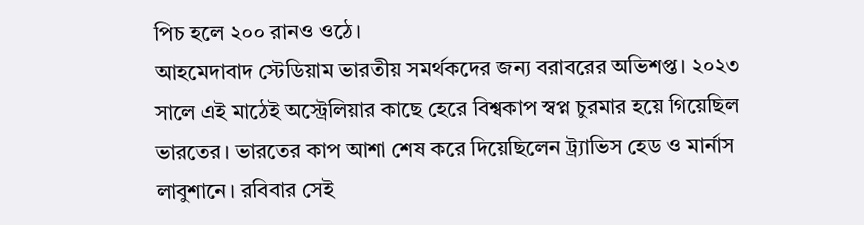পিচ হলে ২০০ রানও ওঠে।
আহমেদাবাদ স্টেডিয়াম ভারতীয় সমর্থকদের জন্য বরাবরের অভিশপ্ত। ২০২৩ সালে এই মাঠেই অস্ট্রেলিয়ার কাছে হেরে বিশ্বকাপ স্বপ্ন চুরমার হয়ে গিয়েছিল ভারতের। ভারতের কাপ আশা শেষ করে দিয়েছিলেন ট্র্যাভিস হেড ও মার্নাস লাবুশানে। রবিবার সেই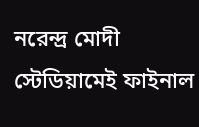নরেন্দ্র মোদী স্টেডিয়ামেই ফাইনাল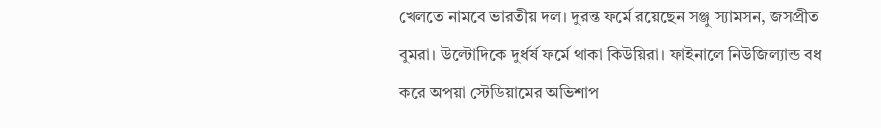খেলতে নামবে ভারতীয় দল। দুরন্ত ফর্মে রয়েছেন সঞ্জু স্যামসন, জসপ্রীত বুমরা। উল্টোদিকে দুর্ধর্ষ ফর্মে থাকা কিউয়িরা। ফাইনালে নিউজিল্যান্ড বধ করে অপয়া স্টেডিয়ামের অভিশাপ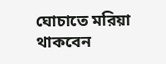ঘোচাতে মরিয়া থাকবেন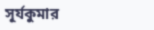সূর্যকুমার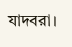যাদবরা।